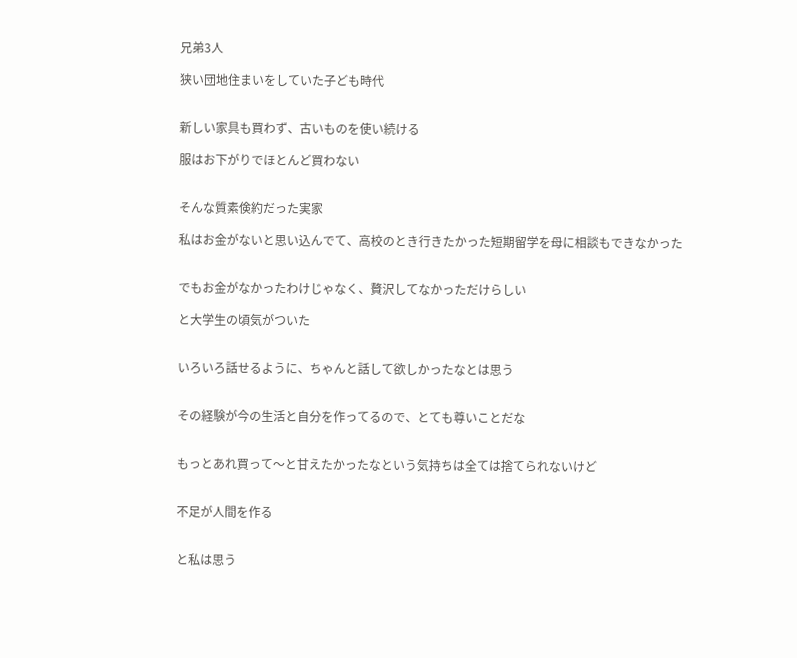兄弟3人

狭い団地住まいをしていた子ども時代


新しい家具も買わず、古いものを使い続ける

服はお下がりでほとんど買わない


そんな質素倹約だった実家

私はお金がないと思い込んでて、高校のとき行きたかった短期留学を母に相談もできなかった


でもお金がなかったわけじゃなく、贅沢してなかっただけらしい

と大学生の頃気がついた


いろいろ話せるように、ちゃんと話して欲しかったなとは思う


その経験が今の生活と自分を作ってるので、とても尊いことだな


もっとあれ買って〜と甘えたかったなという気持ちは全ては捨てられないけど


不足が人間を作る


と私は思う